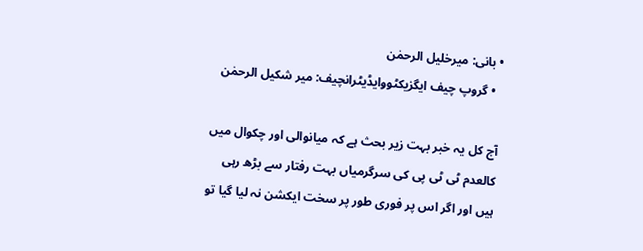• بانی: میرخلیل الرحمٰن
  • گروپ چیف ایگزیکٹووایڈیٹرانچیف: میر شکیل الرحمٰن

آج کل یہ خبر بہت زیر بحث ہے کہ میانوالی اور چکوال میں کالعدم ٹی ٹی پی کی سرگرمیاں بہت رفتار سے بڑھ رہی ہیں اور اگر اس پر فوری طور پر سخت ایکشن نہ لیا گیا تو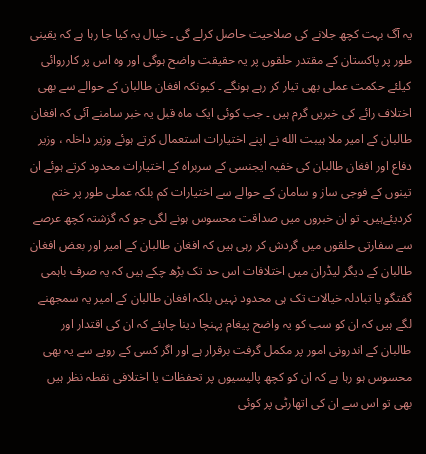یہ آگ بہت کچھ جلانے کی صلاحیت حاصل کرلے گی ۔ خیال یہ کیا جا رہا ہے کہ یقینی طور پر پاکستان کے مقتدر حلقوں پر یہ حقیقت واضح ہوگی اور وہ اس پر کارروائی کیلئے حکمت عملی بھی تیار کر رہے ہونگے ۔ کیونکہ افغان طالبان کے حوالے سے بھی اختلاف رائے کی خبریں گرم ہیں ۔ جب کوئی ایک ماہ قبل یہ خبر سامنے آئی کہ افغان طالبان کے امیر ملا ہیبت الله نے اپنے اختیارات استعمال کرتے ہوئے وزیر داخلہ ، وزیر دفاع اور افغان طالبان کی خفیہ ایجنسی کے سربراہ کے اختیارات محدود کرتے ہوئے ان تینوں کے فوجی ساز و سامان کے حوالے سے اختیارات کم بلکہ عملی طور پر ختم کردیئےہیں۔ تو ان خبروں میں صداقت محسوس ہونے لگی جو کہ گزشتہ کچھ عرصے سے سفارتی حلقوں میں گردش کر رہی ہیں کہ افغان طالبان کے امیر اور بعض افغان طالبان کے دیگر لیڈران میں اختلافات اس حد تک بڑھ چکے ہیں کہ یہ صرف باہمی گفتگو یا تبادلہ خیالات تک ہی محدود نہیں بلکہ افغان طالبان کے امیر یہ سمجھنے لگے ہیں کہ ان کو سب کو یہ واضح پیغام پہنچا دینا چاہئے کہ ان کی اقتدار اور طالبان کے اندرونی امور پر مکمل گرفت برقرار ہے اور اگر کسی کے رویے سے یہ بھی محسوس ہو رہا ہے کہ ان کو کچھ پالیسیوں پر تحفظات یا اختلافی نقطہ نظر ہیں بھی تو اس سے ان کی اتھارٹی پر کوئی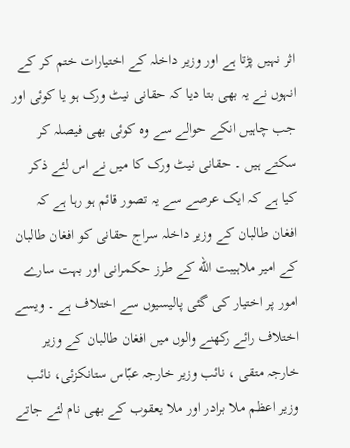اثر نہیں پڑتا ہے اور وزیر داخلہ کے اختیارات ختم کر کے انہوں نے یہ بھی بتا دیا کہ حقانی نیٹ ورک ہو یا کوئی اور جب چاہیں انکے حوالے سے وہ کوئی بھی فیصلہ کر سکتے ہیں ۔ حقانی نیٹ ورک کا میں نے اس لئے ذکر کیا ہے کہ ایک عرصے سے یہ تصور قائم ہو رہا ہے کہ افغان طالبان کے وزیر داخلہ سراج حقانی کو افغان طالبان کے امیر ملاہیبت الله کے طرز حکمرانی اور بہت سارے امور پر اختیار کی گئی پالیسیوں سے اختلاف ہے ۔ ویسے اختلاف رائے رکھنے والوں میں افغان طالبان کے وزیر خارجہ متقی ، نائب وزیر خارجہ عبّاس ستانکزئی، نائب وزیر اعظم ملا برادر اور ملا یعقوب کے بھی نام لئے جاتے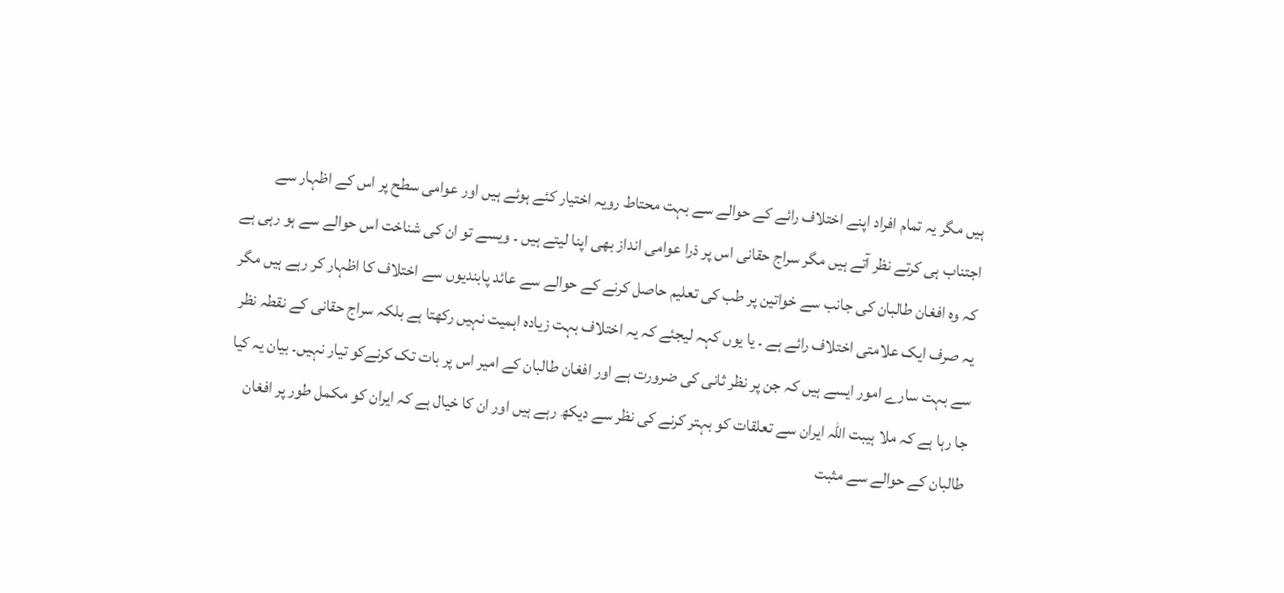ہیں مگر یہ تمام افراد اپنے اختلاف رائے کے حوالے سے بہت محتاط رویہ اختیار کئے ہوئے ہیں اور عوامی سطح پر اس کے اظہار سے اجتناب ہی کرتے نظر آتے ہیں مگر سراج حقانی اس پر ذرا عوامی انداز بھی اپنا لیتے ہیں ۔ ویسے تو ان کی شناخت اس حوالے سے ہو رہی ہے کہ وہ افغان طالبان کی جانب سے خواتین پر طب کی تعلیم حاصل کرنے کے حوالے سے عائد پابندیوں سے اختلاف کا اظہار کر رہے ہیں مگر یہ صرف ایک علامتی اختلاف رائے ہے ۔ یا یوں کہہ لیجئے کہ یہ اختلاف بہت زیادہ اہمیت نہیں رکھتا ہے بلکہ سراج حقانی کے نقطہ نظر سے بہت سارے امور ایسے ہیں کہ جن پر نظر ثانی کی ضرورت ہے اور افغان طالبان کے امیر اس پر بات تک کرنےکو تیار نہیں۔ بیان یہ کیا جا رہا ہے کہ ملا ہیبت اللہ ایران سے تعلقات کو بہتر کرنے کی نظر سے دیکھ رہے ہیں اور ان کا خیال ہے کہ ایران کو مکمل طور پر افغان طالبان کے حوالے سے مثبت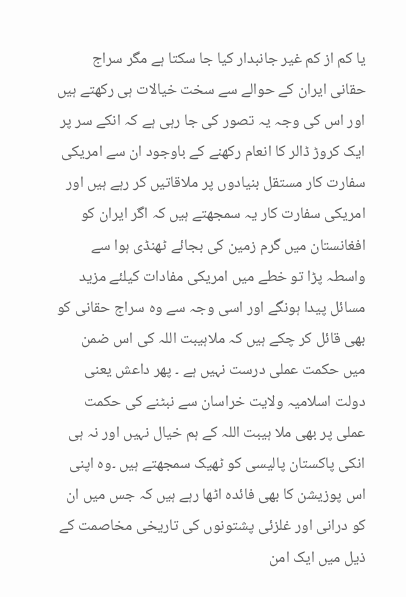یا کم از کم غیر جانبدار کیا جا سکتا ہے مگر سراج حقانی ایران کے حوالے سے سخت خیالات ہی رکھتے ہیں اور اس کی وجہ یہ تصور کی جا رہی ہے کہ انکے سر پر ایک کروڑ ڈالر کا انعام رکھنے کے باوجود ان سے امریکی سفارت کار مستقل بنیادوں پر ملاقاتیں کر رہے ہیں اور امریکی سفارت کار یہ سمجھتے ہیں کہ اگر ایران کو افغانستان میں گرم زمین کی بجائے ٹھنڈی ہوا سے واسطہ پڑا تو خطے میں امریکی مفادات کیلئے مزید مسائل پیدا ہونگے اور اسی وجہ سے وہ سراج حقانی کو بھی قائل کر چکے ہیں کہ ملاہیبت اللہ کی اس ضمن میں حکمت عملی درست نہیں ہے ۔ پھر داعش یعنی دولت اسلامیہ ولايت خراسان سے نبٹنے کی حکمت عملی پر بھی ملا ہیبت اللہ کے ہم خیال نہیں اور نہ ہی انکی پاکستان پالیسی کو ٹھیک سمجھتے ہیں ۔وہ اپنی اس پوزیشن کا بھی فائدہ اٹھا رہے ہیں کہ جس میں ان کو درانی اور غلزئی پشتونوں کی تاریخی مخاصمت کے ذیل میں ایک امن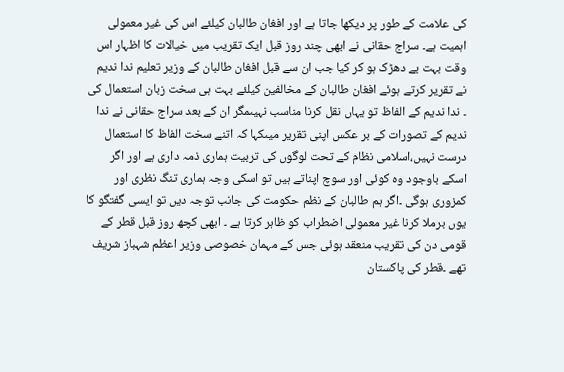کی علامت کے طور پر دیکھا جاتا ہے اور افغان طالبان کیلئے اس کی غیر معمولی اہمیت ہے۔ سراج حقانی نے ابھی چند روز قبل ایک تقریب میں خیالات کا اظہار اس وقت بہت بے دھڑک ہو کر کیا جب ان سے قبل افغان طالبان کے وزیر تعلیم ندا ندیم نے تقریر کرتے ہوئے افغان طالبان کے مخالفین کیلئے بہت ہی سخت زبان استعمال کی ۔ ندا ندیم کے الفاظ تو یہاں نقل کرنا مناسب نہیںمگر ان کے بعد سراج حقانی نے ندا ندیم کے تصورات کے بر عکس اپنی تقریر میںکہا کہ اتنے سخت الفاظ کا استعمال درست نہیں،اسلامی نظام کے تحت لوگوں کی تربیت ہماری ذمہ داری ہے اور اگر اسکے باوجود وہ کوئی اور سوچ اپناتے ہیں تو اسکی وجہ ہماری تنگ نظری اور کمزوری ہوگی ۔اگر ہم طالبان کے نظم حکومت کی جانب توجہ دیں تو ایسی گفتگو کا یوں برملا کرنا غیر معمولی اضطراب کو ظاہر کرتا ہے ۔ ابھی کچھ روز قبل قطر کے قومی دن کی تقریب منعقد ہوئی جس کے مہمان خصوصی وزیر اعظم شہباز شریف تھے ۔قطر کی پاکستان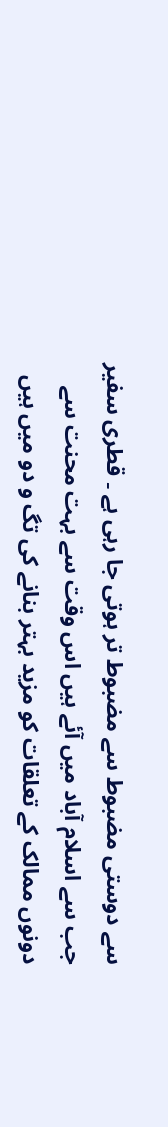سے دوستی مضبوط سے مضبوط تر ہوتی جا رہی ہے ۔ قطری سفیر جب سے اسلام آباد میں آئے ہیں اس وقت سے بہت محنت سے دونوں ممالک کے تعلقات کو مزید بہتر بنانے کی تگ و دو میں ہیں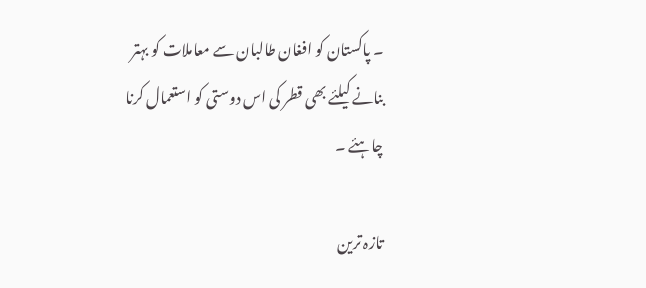۔ پاکستان کو افغان طالبان سے معاملات کو بہتر بنانے کیلئے بھی قطر کی اس دوستی کو استعمال کرنا چاہئے ۔

تازہ ترین